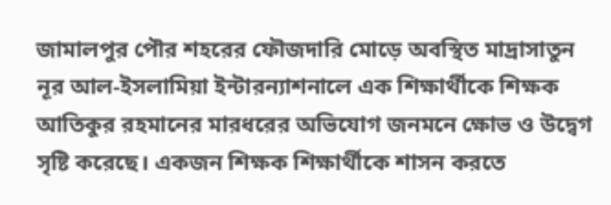জামালপুর পৌর শহরের ফৌজদারি মোড়ে অবস্থিত মাদ্রাসাতুন নূর আল-ইসলামিয়া ইন্টারন্যাশনালে এক শিক্ষার্থীকে শিক্ষক আতিকুর রহমানের মারধরের অভিযোগ জনমনে ক্ষোভ ও উদ্বেগ সৃষ্টি করেছে। একজন শিক্ষক শিক্ষার্থীকে শাসন করতে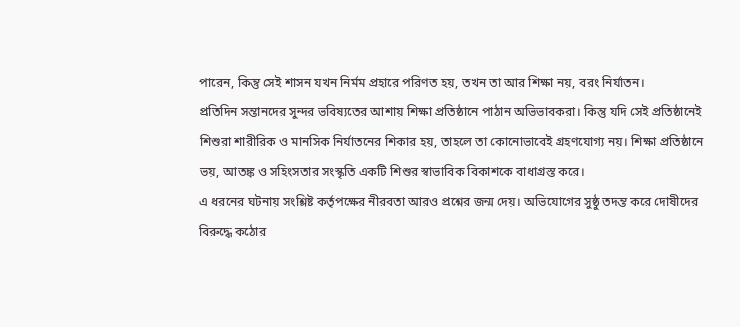পারেন, কিন্তু সেই শাসন যখন নির্মম প্রহারে পরিণত হয়, তখন তা আর শিক্ষা নয়, বরং নির্যাতন।
প্রতিদিন সন্তানদের সুন্দর ভবিষ্যতের আশায় শিক্ষা প্রতিষ্ঠানে পাঠান অভিভাবকরা। কিন্তু যদি সেই প্রতিষ্ঠানেই শিশুরা শারীরিক ও মানসিক নির্যাতনের শিকার হয়, তাহলে তা কোনোভাবেই গ্রহণযোগ্য নয়। শিক্ষা প্রতিষ্ঠানে ভয়, আতঙ্ক ও সহিংসতার সংস্কৃতি একটি শিশুর স্বাভাবিক বিকাশকে বাধাগ্রস্ত করে।
এ ধরনের ঘটনায় সংশ্লিষ্ট কর্তৃপক্ষের নীরবতা আরও প্রশ্নের জন্ম দেয়। অভিযোগের সুষ্ঠু তদন্ত করে দোষীদের বিরুদ্ধে কঠোর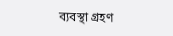ব্যবস্থা গ্রহণ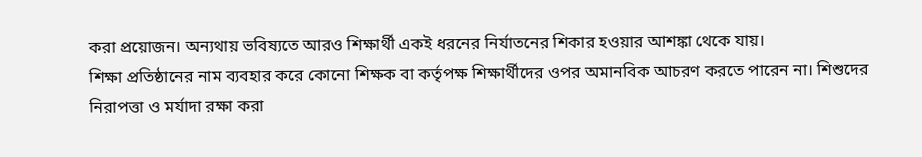করা প্রয়োজন। অন্যথায় ভবিষ্যতে আরও শিক্ষার্থী একই ধরনের নির্যাতনের শিকার হওয়ার আশঙ্কা থেকে যায়।
শিক্ষা প্রতিষ্ঠানের নাম ব্যবহার করে কোনো শিক্ষক বা কর্তৃপক্ষ শিক্ষার্থীদের ওপর অমানবিক আচরণ করতে পারেন না। শিশুদের নিরাপত্তা ও মর্যাদা রক্ষা করা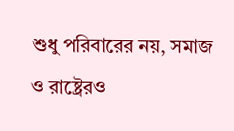শুধু পরিবারের নয়, সমাজ ও রাষ্ট্রেরও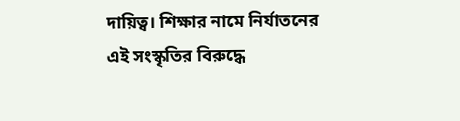দায়িত্ব। শিক্ষার নামে নির্যাতনের এই সংস্কৃতির বিরুদ্ধে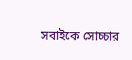সবাইকে সোচ্চার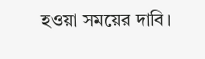হওয়া সময়ের দাবি।